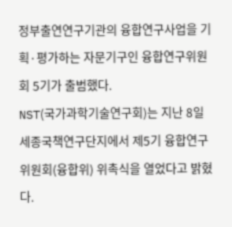정부출연연구기관의 융합연구사업을 기획·평가하는 자문기구인 융합연구위원회 5기가 출범했다.
NST(국가과학기술연구회)는 지난 8일 세종국책연구단지에서 제5기 융합연구위원회(융합위) 위촉식을 열었다고 밝혔다.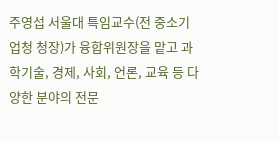주영섭 서울대 특임교수(전 중소기업청 청장)가 융합위원장을 맡고 과학기술, 경제, 사회, 언론, 교육 등 다양한 분야의 전문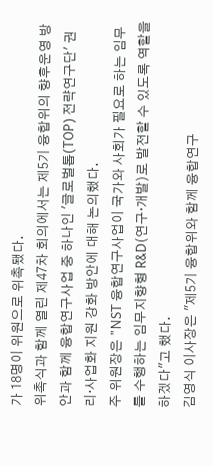가 18명이 위원으로 위촉됐다.
위촉식과 함께 열린 제47차 회의에서는 제5기 융합위의 향후운영 방안과 함께 융합연구사업 중 하나인 '글로벌톱(TOP) 전략연구단' 권리·사업화 지원 강화 방안에 대해 논의했다.
주 위원장은 "NST 융합연구사업이 국가와 사회가 필요로 하는 임무를 수행하는 임무지향형 R&D(연구·개발)로 발전할 수 있도록 역할을 하겠다"고 했다.
김영식 이사장은 "제5기 융합위와 함께 융합연구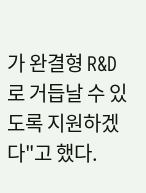가 완결형 R&D로 거듭날 수 있도록 지원하겠다"고 했다.